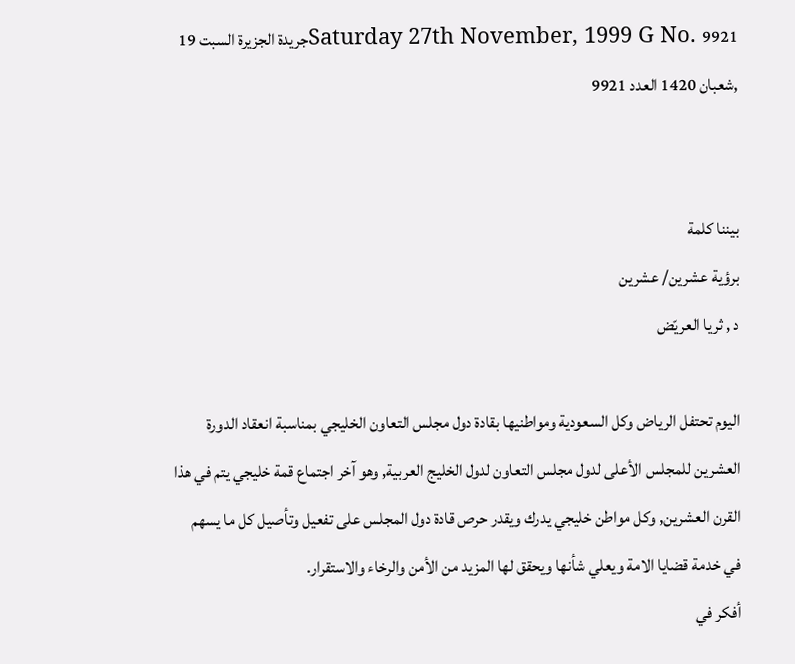Saturday 27th November, 1999 G No. 9921جريدة الجزيرة السبت 19 ,شعبان 1420 العدد 9921


بيننا كلمة
برؤية عشرين/ عشرين
د , ثريا العريّض

اليوم تحتفل الرياض وكل السعودية ومواطنيها بقادة دول مجلس التعاون الخليجي بمناسبة انعقاد الدورة العشرين للمجلس الأعلى لدول مجلس التعاون لدول الخليج العربية, وهو آخر اجتماع قمة خليجي يتم في هذا القرن العشرين, وكل مواطن خليجي يدرك ويقدر حرص قادة دول المجلس على تفعيل وتأصيل كل ما يسهم في خدمة قضايا الامة ويعلي شأنها ويحقق لها المزيد من الأمن والرخاء والاستقرار.
أفكر في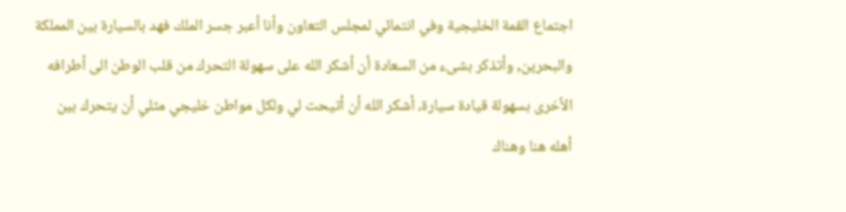اجتماع القمة الخليجية وفي انتمائي لمجلس التعاون وأنا أعبر جسر الملك فهد بالسيارة بين المملكة والبحرين, وأتذكر بشىء من السعادة أن أشكر الله على سهولة التحرك من قلب الوطن الى أطرافه الأخرى بسهولة قيادة سيارة، أشكر الله أن أتيحت لي ولكل مواطن خليجي مثلي أن يتحرك بين أهله هنا وهناك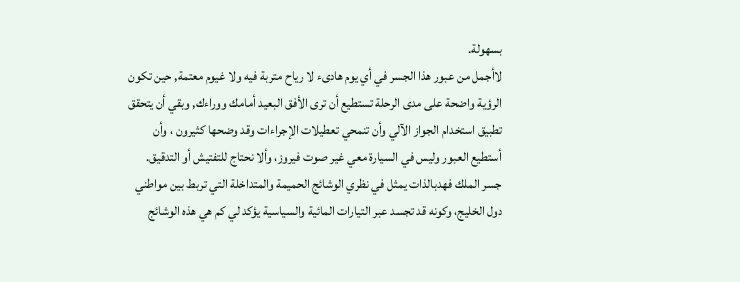بسهولة.
لاأجمل من عبور هذا الجسر في أي يوم هادىء لا رياح متربة فيه ولا غيوم معتمة, حين تكون الرؤية واضحة على مدى الرحلة تستطيع أن ترى الأفق البعيد أمامك ووراءك, وبقي أن يتحقق تطبيق استخدام الجواز الآلي وأن تنمحي تعطيلات الإجراءات وقد وضحها كثيرون ، وأن أستطيع العبور وليس في السيارة معي غير صوت فيروز، وألا نحتاج للتفتيش أو التدقيق.
جسر الملك فهدبالذات يمثل في نظري الوشائج الحميمة والمتداخلة التي تربط بين مواطني دول الخليج، وكونه قد تجسد عبر التيارات المائية والسياسية يؤكد لي كم هي هذه الوشائج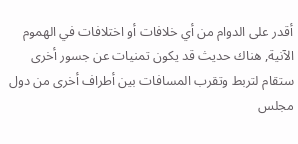أقدر على الدوام من أي خلافات أو اختلافات في الهموم الآنية, هناك حديث قد يكون تمنيات عن جسور أخرى ستقام لتربط وتقرب المسافات بين أطراف أخرى من دول مجلس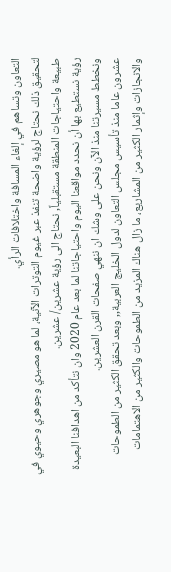التعاون وتساهم في إلغاء المسافة واختلافات الرأي.
لتحقيق ذلك نحتاج لرؤية واضحة تنفذ عبر غيوم التوترات الآنية، لما هو مصيري وجوهري وحيوي في طبيعة واحتياجات المنطقة مستقبلياً, نحتاج الى رؤية عشرين/ عشرين.
رؤية نستطيع بها أن نحدد مواقعنا اليوم واحتياجاتنا لما بعد عام 2020 وان نتأكد من اهدافنا البعيدة ونخطط مسيرتنا منذ الآن ونحن على وشك ان ننهي صفحات القرن العشرين.
عشرون عاما منذ تأسيس مجلس التعاون لدول الخليج العربية,, وبعد تحقق الكثير من الطموحات والانجازات وإثمار الكثير من المشاريع، ما زال هناك المزيد من الطموحات والكثير من الاهتمامات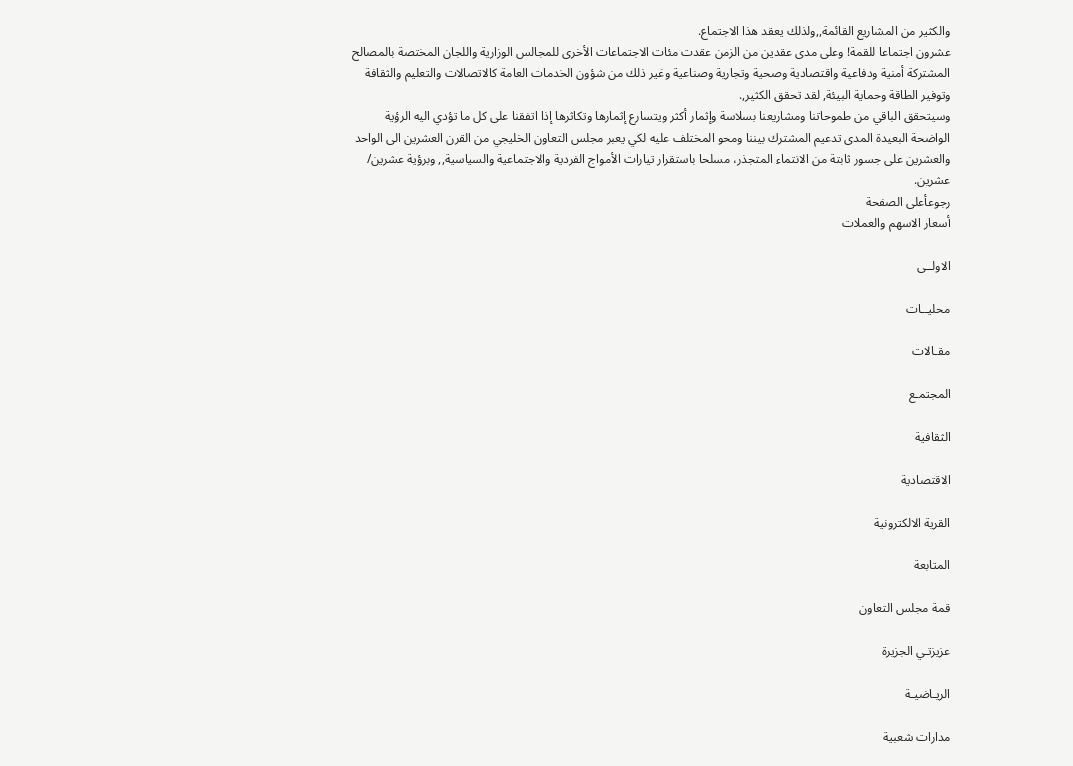والكثير من المشاريع القائمة,,ولذلك يعقد هذا الاجتماع.
عشرون اجتماعا للقمة! وعلى مدى عقدين من الزمن عقدت مئات الاجتماعات الأخرى للمجالس الوزارية واللجان المختصة بالمصالح المشتركة أمنية ودفاعية واقتصادية وصحية وتجارية وصناعية وغير ذلك من شؤون الخدمات العامة كالاتصالات والتعليم والثقافة وتوفير الطاقة وحماية البيئة, لقد تحقق الكثير,.
وسيتحقق الباقي من طموحاتنا ومشاريعنا بسلاسة وإثمار أكثر ويتسارع إثمارها وتكاثرها إذا اتفقنا على كل ما تؤدي اليه الرؤية الواضحة البعيدة المدى تدعيم المشترك بيننا ومحو المختلف عليه لكي يعبر مجلس التعاون الخليجي من القرن العشرين الى الواحد والعشرين على جسور ثابتة من الانتماء المتجذر، مسلحا باستقرار تيارات الأمواج الفردية والاجتماعية والسياسية,, وبرؤية عشرين/ عشرين.
رجوعأعلى الصفحة
أسعار الاسهم والعملات

الاولــى

محليــات

مقـالات

المجتمـع

الثقافية

الاقتصادية

القرية الالكترونية

المتابعة

قمة مجلس التعاون

عزيزتـي الجزيرة

الريـاضيـة

مدارات شعبية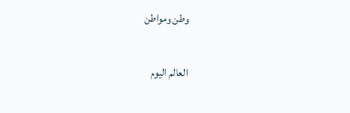وطن ومواطن

العالم اليوم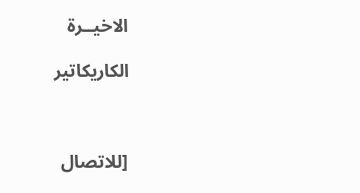الاخيــرة

الكاريكاتير



[للاتصال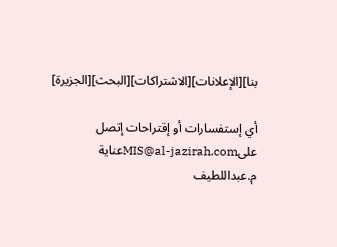بنا][الإعلانات][الاشتراكات][البحث][الجزيرة]

أي إستفسارات أو إقتراحات إتصل علىMIS@al-jazirah.comعناية م.عبداللطيف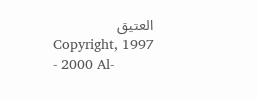العتيق
Copyright, 1997 - 2000 Al-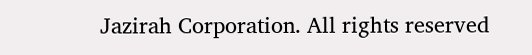Jazirah Corporation. All rights reserved